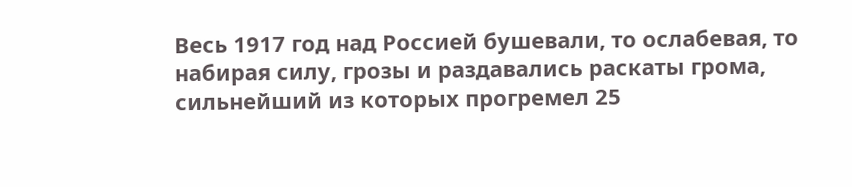Весь 1917 год над Россией бушевали, то ослабевая, то набирая силу, грозы и раздавались раскаты грома, сильнейший из которых прогремел 25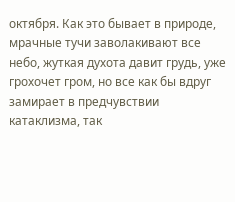октября. Как это бывает в природе, мрачные тучи заволакивают все небо, жуткая духота давит грудь, уже грохочет гром, но все как бы вдруг замирает в предчувствии катаклизма, так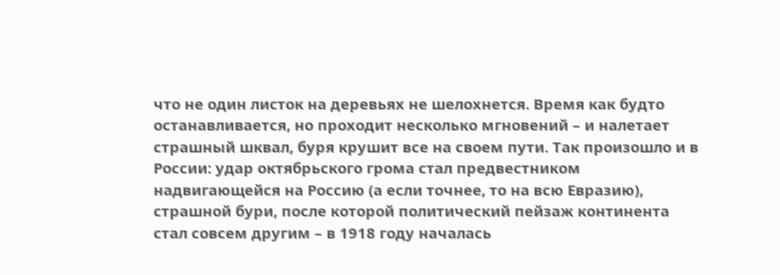что не один листок на деревьях не шелохнется. Время как будто останавливается, но проходит несколько мгновений – и налетает страшный шквал, буря крушит все на своем пути. Так произошло и в России: удар октябрьского грома стал предвестником надвигающейся на Россию (а если точнее, то на всю Евразию), страшной бури, после которой политический пейзаж континента стал совсем другим – в 1918 году началась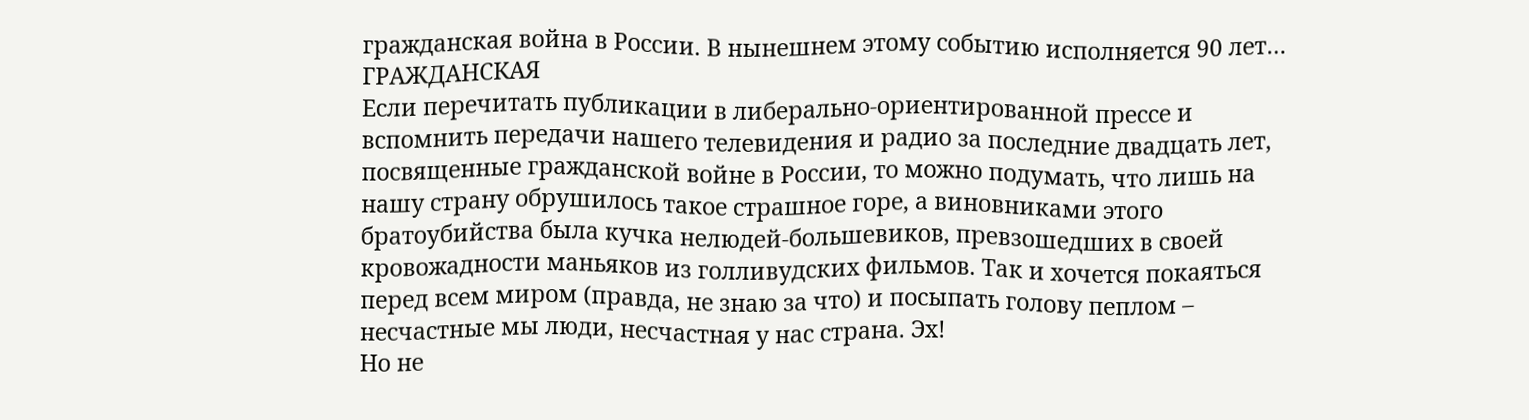гражданская война в России. В нынешнем этому событию исполняется 90 лет…
ГРАЖДАНСКАЯ
Если перечитать публикации в либерально-ориентированной прессе и вспомнить передачи нашего телевидения и радио за последние двадцать лет, посвященные гражданской войне в России, то можно подумать, что лишь на нашу страну обрушилось такое страшное горе, а виновниками этого братоубийства была кучка нелюдей-большевиков, превзошедших в своей кровожадности маньяков из голливудских фильмов. Так и хочется покаяться перед всем миром (правда, не знаю за что) и посыпать голову пеплом – несчастные мы люди, несчастная у нас страна. Эх!
Но не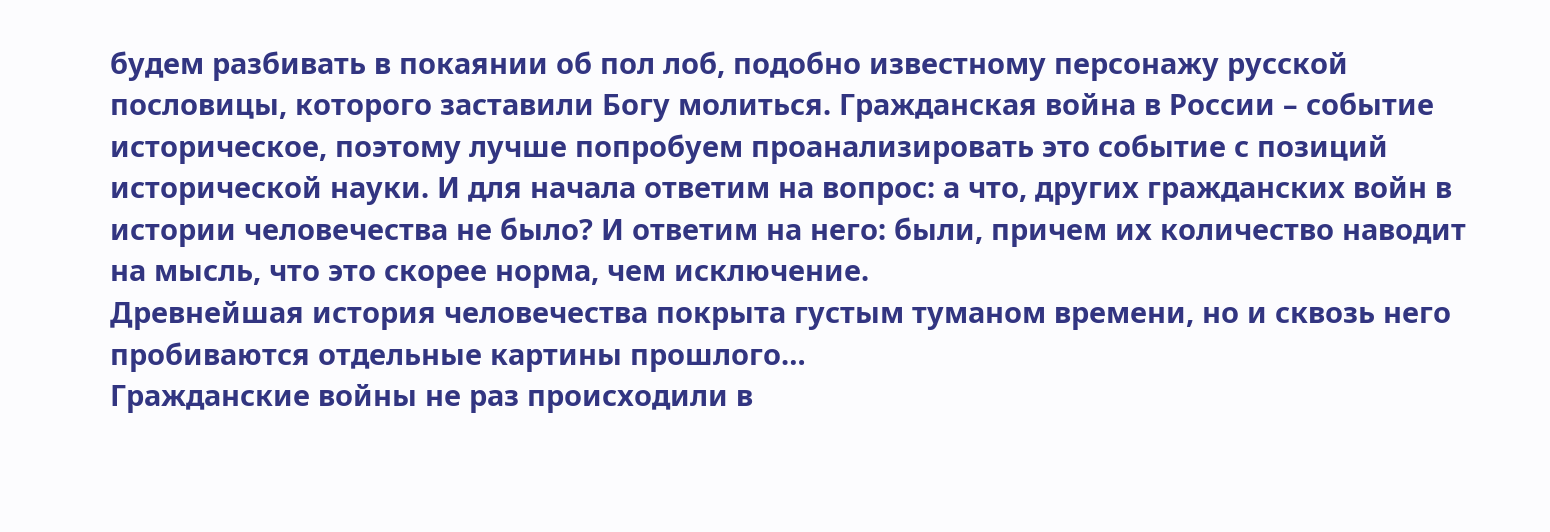будем разбивать в покаянии об пол лоб, подобно известному персонажу русской пословицы, которого заставили Богу молиться. Гражданская война в России – событие историческое, поэтому лучше попробуем проанализировать это событие с позиций исторической науки. И для начала ответим на вопрос: а что, других гражданских войн в истории человечества не было? И ответим на него: были, причем их количество наводит на мысль, что это скорее норма, чем исключение.
Древнейшая история человечества покрыта густым туманом времени, но и сквозь него пробиваются отдельные картины прошлого…
Гражданские войны не раз происходили в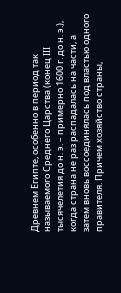Древнем Египте, особенно в период так называемого Среднего Царства (конец III тысячелетия до н. э. – примерно 1600 г. до н. э.), когда страна не раз распадалась на части, а затем вновь воссоединялась под властью одного правителя. Причем хозяйство страны,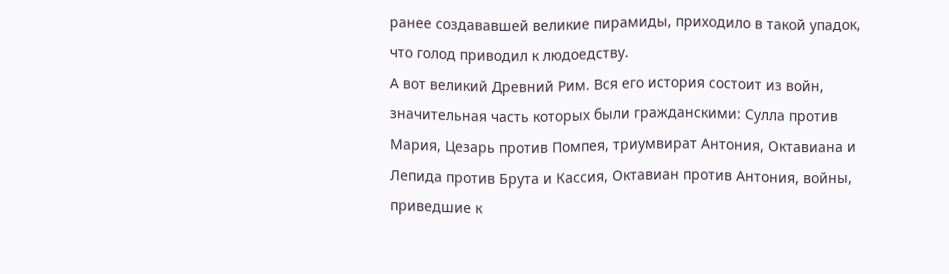ранее создававшей великие пирамиды, приходило в такой упадок, что голод приводил к людоедству.
А вот великий Древний Рим. Вся его история состоит из войн, значительная часть которых были гражданскими: Сулла против Мария, Цезарь против Помпея, триумвират Антония, Октавиана и Лепида против Брута и Кассия, Октавиан против Антония, войны, приведшие к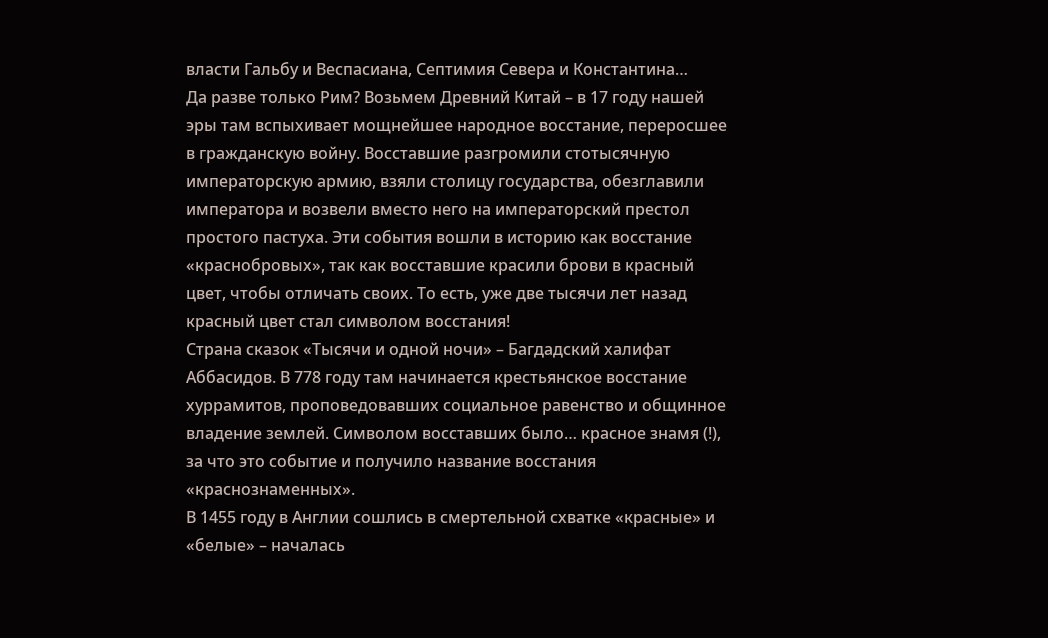власти Гальбу и Веспасиана, Септимия Севера и Константина…
Да разве только Рим? Возьмем Древний Китай – в 17 году нашей эры там вспыхивает мощнейшее народное восстание, переросшее в гражданскую войну. Восставшие разгромили стотысячную императорскую армию, взяли столицу государства, обезглавили императора и возвели вместо него на императорский престол простого пастуха. Эти события вошли в историю как восстание «краснобровых», так как восставшие красили брови в красный цвет, чтобы отличать своих. То есть, уже две тысячи лет назад красный цвет стал символом восстания!
Страна сказок «Тысячи и одной ночи» – Багдадский халифат Аббасидов. В 778 году там начинается крестьянское восстание хуррамитов, проповедовавших социальное равенство и общинное владение землей. Символом восставших было… красное знамя (!), за что это событие и получило название восстания «краснознаменных».
В 1455 году в Англии сошлись в смертельной схватке «красные» и «белые» – началась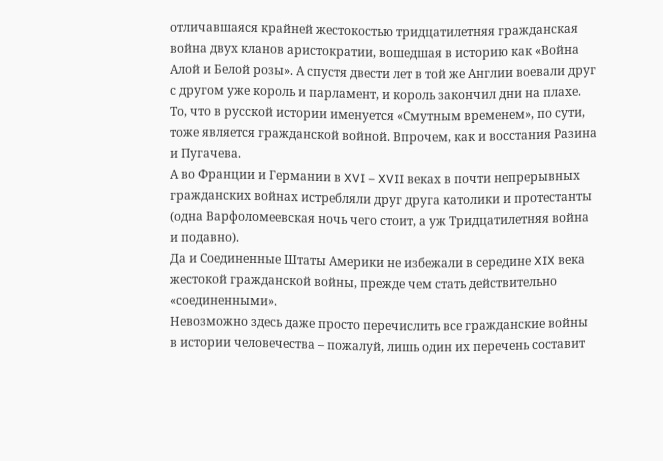отличавшаяся крайней жестокостью тридцатилетняя гражданская война двух кланов аристократии, вошедшая в историю как «Война Алой и Белой розы». А спустя двести лет в той же Англии воевали друг с другом уже король и парламент, и король закончил дни на плахе.
То, что в русской истории именуется «Смутным временем», по сути, тоже является гражданской войной. Впрочем, как и восстания Разина и Пугачева.
А во Франции и Германии в XVI – XVII веках в почти непрерывных гражданских войнах истребляли друг друга католики и протестанты (одна Варфоломеевская ночь чего стоит, а уж Тридцатилетняя война и подавно).
Да и Соединенные Штаты Америки не избежали в середине XIX века жестокой гражданской войны, прежде чем стать действительно «соединенными».
Невозможно здесь даже просто перечислить все гражданские войны в истории человечества – пожалуй, лишь один их перечень составит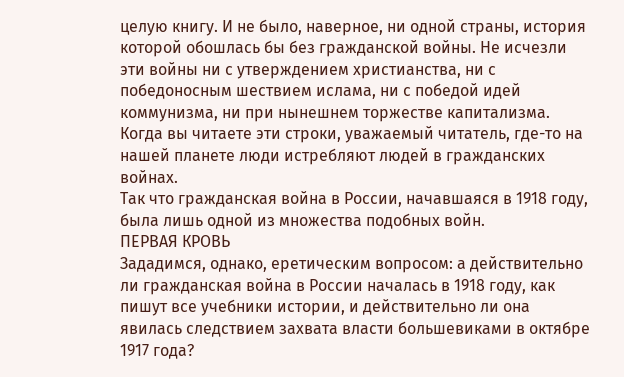целую книгу. И не было, наверное, ни одной страны, история которой обошлась бы без гражданской войны. Не исчезли эти войны ни с утверждением христианства, ни с победоносным шествием ислама, ни с победой идей коммунизма, ни при нынешнем торжестве капитализма. Когда вы читаете эти строки, уважаемый читатель, где-то на нашей планете люди истребляют людей в гражданских войнах.
Так что гражданская война в России, начавшаяся в 1918 году, была лишь одной из множества подобных войн.
ПЕРВАЯ КРОВЬ
Зададимся, однако, еретическим вопросом: а действительно ли гражданская война в России началась в 1918 году, как пишут все учебники истории, и действительно ли она явилась следствием захвата власти большевиками в октябре 1917 года?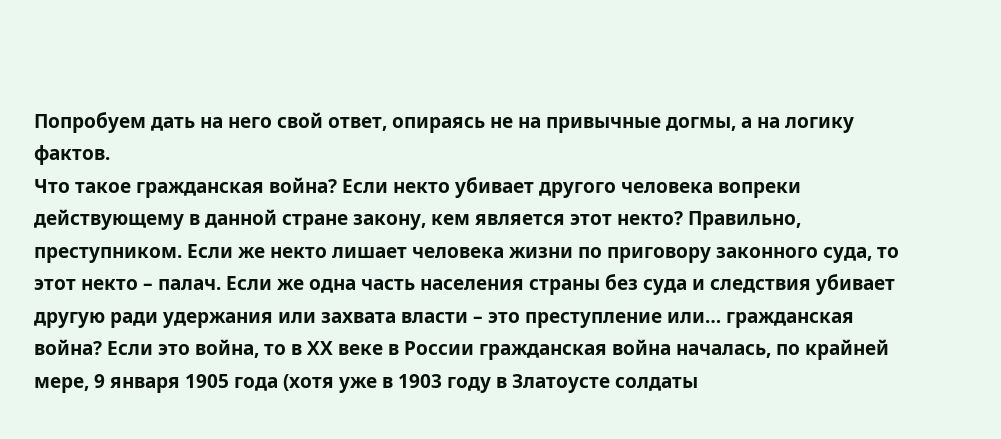Попробуем дать на него свой ответ, опираясь не на привычные догмы, а на логику фактов.
Что такое гражданская война? Если некто убивает другого человека вопреки действующему в данной стране закону, кем является этот некто? Правильно, преступником. Если же некто лишает человека жизни по приговору законного суда, то этот некто – палач. Если же одна часть населения страны без суда и следствия убивает другую ради удержания или захвата власти – это преступление или… гражданская война? Если это война, то в ХХ веке в России гражданская война началась, по крайней мере, 9 января 1905 года (хотя уже в 1903 году в Златоусте солдаты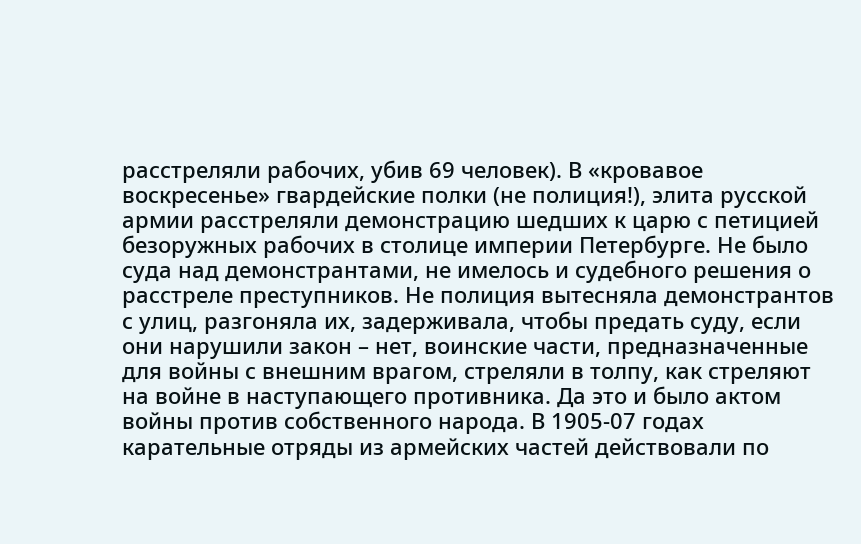расстреляли рабочих, убив 69 человек). В «кровавое воскресенье» гвардейские полки (не полиция!), элита русской армии расстреляли демонстрацию шедших к царю с петицией безоружных рабочих в столице империи Петербурге. Не было суда над демонстрантами, не имелось и судебного решения о расстреле преступников. Не полиция вытесняла демонстрантов с улиц, разгоняла их, задерживала, чтобы предать суду, если они нарушили закон – нет, воинские части, предназначенные для войны с внешним врагом, стреляли в толпу, как стреляют на войне в наступающего противника. Да это и было актом войны против собственного народа. В 1905-07 годах карательные отряды из армейских частей действовали по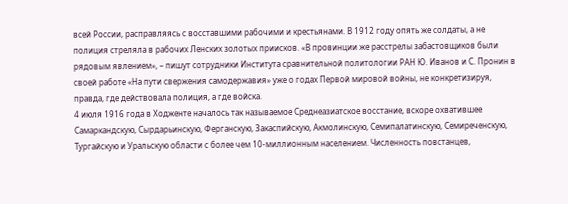всей России, расправляясь с восставшими рабочими и крестьянами. В 1912 году опять же солдаты, а не полиция стреляла в рабочих Ленских золотых приисков. «В провинции же расстрелы забастовщиков были рядовым явлением», – пишут сотрудники Института сравнительной политологии РАН Ю. Иванов и С. Пронин в своей работе «На пути свержения самодержавия» уже о годах Первой мировой войны, не конкретизируя, правда, где действовала полиция, а где войска.
4 июля 1916 года в Ходженте началось так называемое Среднеазиатское восстание, вскоре охватившее Самаркандскую, Сырдарьинскую, Ферганскую, Закаспийскую, Акмолинскую, Семипалатинскую, Семиреченскую, Тургайскую и Уральскую области с более чем 10-миллионным населением. Численность повстанцев,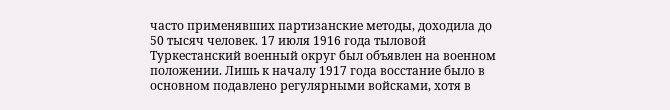часто применявших партизанские методы, доходила до 50 тысяч человек. 17 июля 1916 года тыловой Туркестанский военный округ был объявлен на военном положении. Лишь к началу 1917 года восстание было в основном подавлено регулярными войсками, хотя в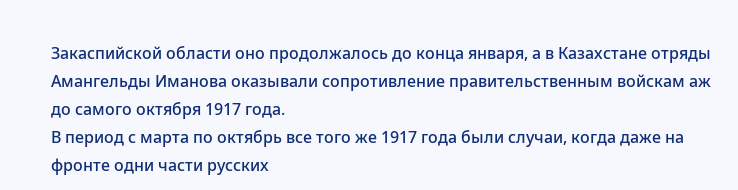Закаспийской области оно продолжалось до конца января, а в Казахстане отряды Амангельды Иманова оказывали сопротивление правительственным войскам аж до самого октября 1917 года.
В период с марта по октябрь все того же 1917 года были случаи, когда даже на фронте одни части русских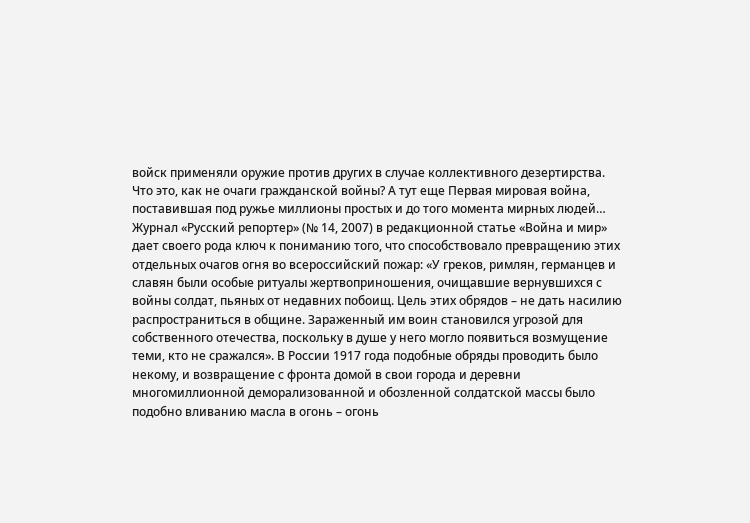войск применяли оружие против других в случае коллективного дезертирства. Что это, как не очаги гражданской войны? А тут еще Первая мировая война, поставившая под ружье миллионы простых и до того момента мирных людей…
Журнал «Русский репортер» (№ 14, 2007) в редакционной статье «Война и мир» дает своего рода ключ к пониманию того, что способствовало превращению этих отдельных очагов огня во всероссийский пожар: «У греков, римлян, германцев и славян были особые ритуалы жертвоприношения, очищавшие вернувшихся с войны солдат, пьяных от недавних побоищ. Цель этих обрядов – не дать насилию распространиться в общине. Зараженный им воин становился угрозой для собственного отечества, поскольку в душе у него могло появиться возмущение теми, кто не сражался». В России 1917 года подобные обряды проводить было некому, и возвращение с фронта домой в свои города и деревни многомиллионной деморализованной и обозленной солдатской массы было подобно вливанию масла в огонь – огонь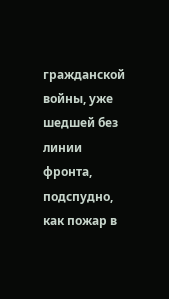гражданской войны, уже шедшей без линии фронта, подспудно, как пожар в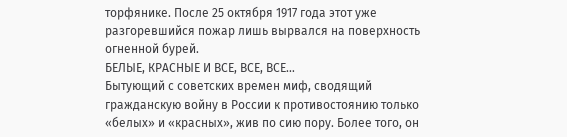торфянике. После 25 октября 1917 года этот уже разгоревшийся пожар лишь вырвался на поверхность огненной бурей.
БЕЛЫЕ, КРАСНЫЕ И ВСЕ, ВСЕ, ВСЕ…
Бытующий с советских времен миф, сводящий гражданскую войну в России к противостоянию только «белых» и «красных», жив по сию пору. Более того, он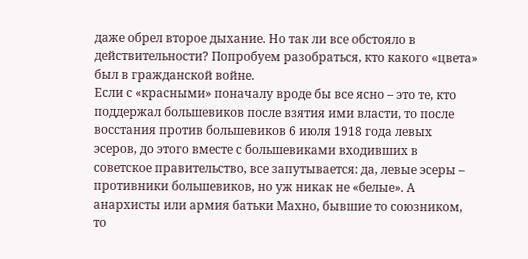даже обрел второе дыхание. Но так ли все обстояло в действительности? Попробуем разобраться, кто какого «цвета» был в гражданской войне.
Если с «красными» поначалу вроде бы все ясно – это те, кто поддержал большевиков после взятия ими власти, то после восстания против большевиков 6 июля 1918 года левых эсеров, до этого вместе с большевиками входивших в советское правительство, все запутывается: да, левые эсеры – противники большевиков, но уж никак не «белые». А анархисты или армия батьки Махно, бывшие то союзником, то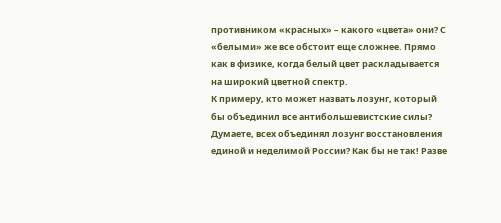противником «красных» – какого «цвета» они? С «белыми» же все обстоит еще сложнее. Прямо как в физике, когда белый цвет раскладывается на широкий цветной спектр.
К примеру, кто может назвать лозунг, который бы объединил все антибольшевистские силы? Думаете, всех объединял лозунг восстановления единой и неделимой России? Как бы не так! Разве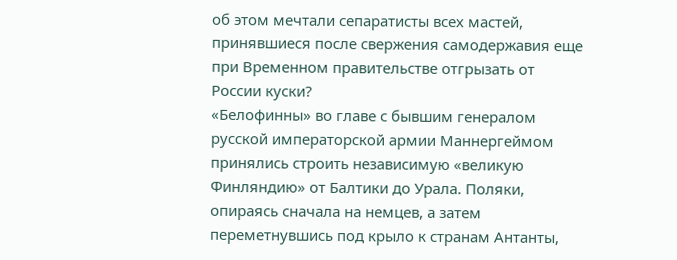об этом мечтали сепаратисты всех мастей, принявшиеся после свержения самодержавия еще при Временном правительстве отгрызать от России куски?
«Белофинны» во главе с бывшим генералом русской императорской армии Маннергеймом принялись строить независимую «великую Финляндию» от Балтики до Урала. Поляки, опираясь сначала на немцев, а затем переметнувшись под крыло к странам Антанты,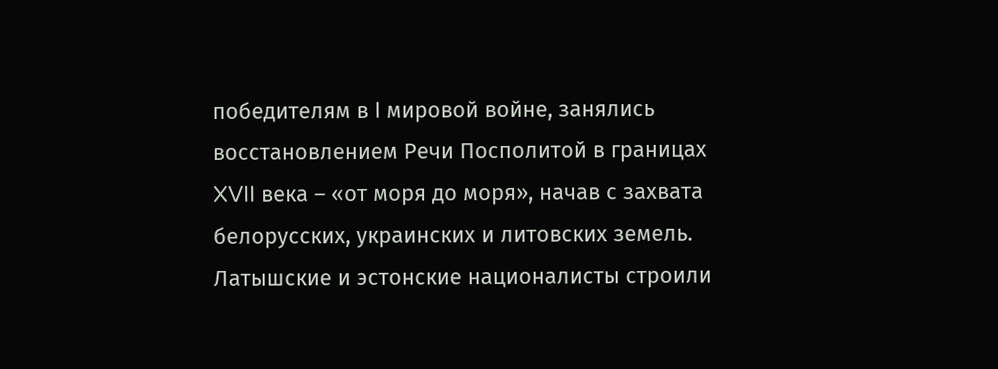победителям в I мировой войне, занялись восстановлением Речи Посполитой в границах XVII века – «от моря до моря», начав с захвата белорусских, украинских и литовских земель. Латышские и эстонские националисты строили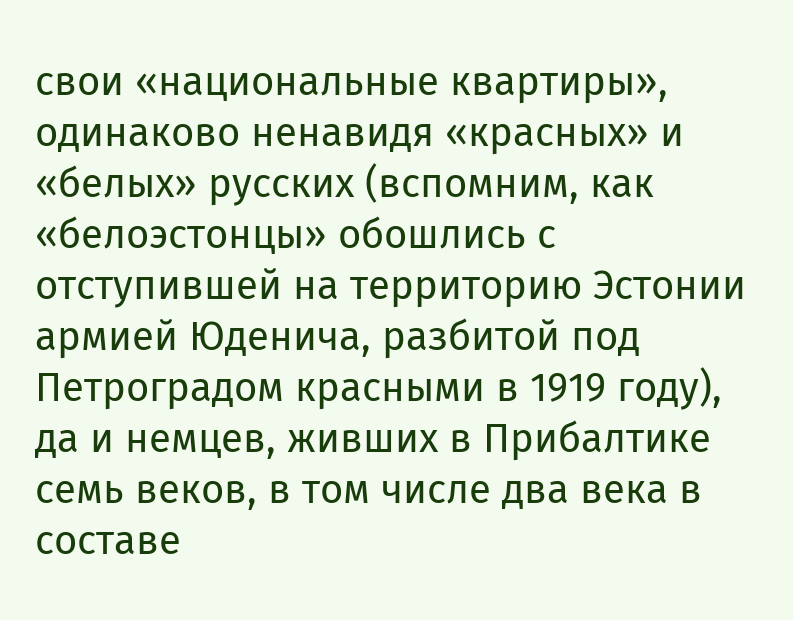свои «национальные квартиры», одинаково ненавидя «красных» и «белых» русских (вспомним, как «белоэстонцы» обошлись с отступившей на территорию Эстонии армией Юденича, разбитой под Петроградом красными в 1919 году), да и немцев, живших в Прибалтике семь веков, в том числе два века в составе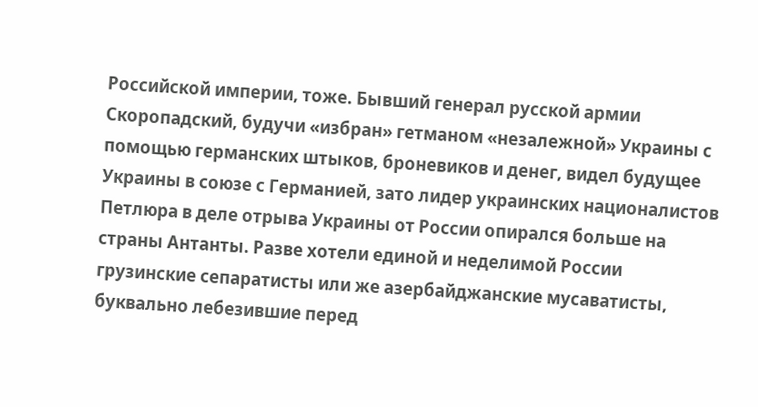Российской империи, тоже. Бывший генерал русской армии Скоропадский, будучи «избран» гетманом «незалежной» Украины с помощью германских штыков, броневиков и денег, видел будущее Украины в союзе с Германией, зато лидер украинских националистов Петлюра в деле отрыва Украины от России опирался больше на страны Антанты. Разве хотели единой и неделимой России грузинские сепаратисты или же азербайджанские мусаватисты, буквально лебезившие перед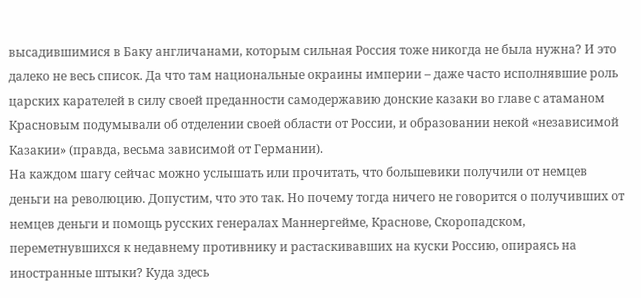высадившимися в Баку англичанами, которым сильная Россия тоже никогда не была нужна? И это далеко не весь список. Да что там национальные окраины империи – даже часто исполнявшие роль царских карателей в силу своей преданности самодержавию донские казаки во главе с атаманом Красновым подумывали об отделении своей области от России, и образовании некой «независимой Казакии» (правда, весьма зависимой от Германии).
На каждом шагу сейчас можно услышать или прочитать, что большевики получили от немцев деньги на революцию. Допустим, что это так. Но почему тогда ничего не говорится о получивших от немцев деньги и помощь русских генералах Маннергейме, Краснове, Скоропадском, переметнувшихся к недавнему противнику и растаскивавших на куски Россию, опираясь на иностранные штыки? Куда здесь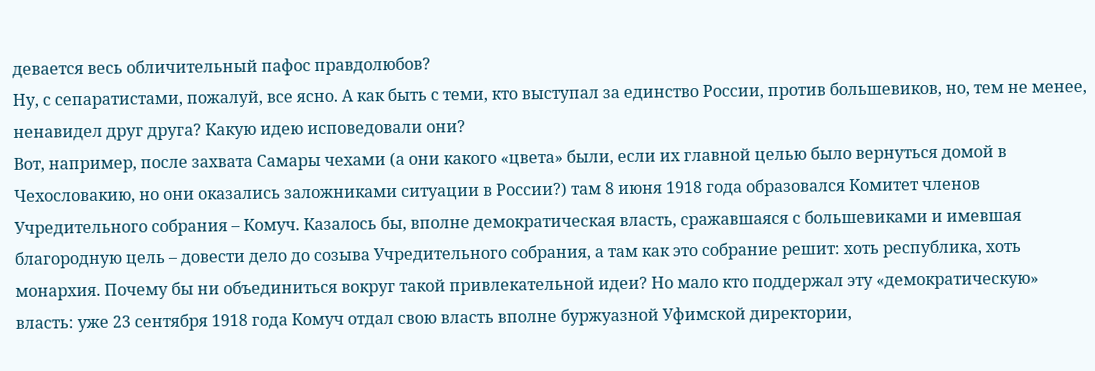девается весь обличительный пафос правдолюбов?
Ну, с сепаратистами, пожалуй, все ясно. А как быть с теми, кто выступал за единство России, против большевиков, но, тем не менее, ненавидел друг друга? Какую идею исповедовали они?
Вот, например, после захвата Самары чехами (а они какого «цвета» были, если их главной целью было вернуться домой в Чехословакию, но они оказались заложниками ситуации в России?) там 8 июня 1918 года образовался Комитет членов Учредительного собрания – Комуч. Казалось бы, вполне демократическая власть, сражавшаяся с большевиками и имевшая благородную цель – довести дело до созыва Учредительного собрания, а там как это собрание решит: хоть республика, хоть монархия. Почему бы ни объединиться вокруг такой привлекательной идеи? Но мало кто поддержал эту «демократическую» власть: уже 23 сентября 1918 года Комуч отдал свою власть вполне буржуазной Уфимской директории,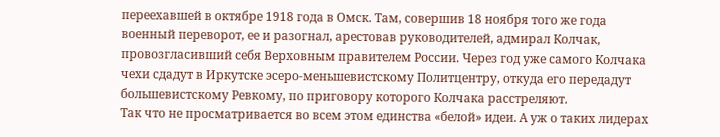переехавшей в октябре 1918 года в Омск. Там, совершив 18 ноября того же года военный переворот, ее и разогнал, арестовав руководителей, адмирал Колчак, провозгласивший себя Верховным правителем России. Через год уже самого Колчака чехи сдадут в Иркутске эсеро-меньшевистскому Политцентру, откуда его передадут большевистскому Ревкому, по приговору которого Колчака расстреляют.
Так что не просматривается во всем этом единства «белой» идеи. А уж о таких лидерах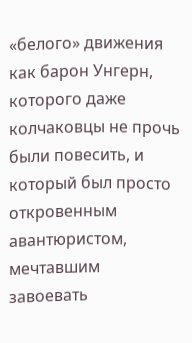«белого» движения как барон Унгерн, которого даже колчаковцы не прочь были повесить, и который был просто откровенным авантюристом, мечтавшим завоевать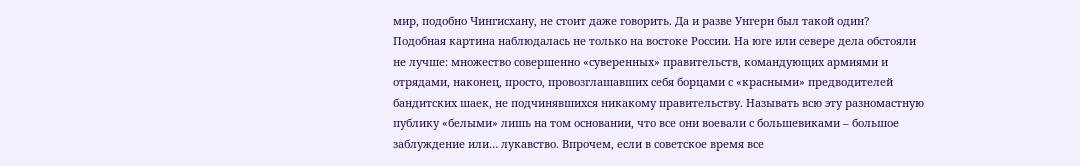мир, подобно Чингисхану, не стоит даже говорить. Да и разве Унгерн был такой один?
Подобная картина наблюдалась не только на востоке России. На юге или севере дела обстояли не лучше: множество совершенно «суверенных» правительств, командующих армиями и отрядами, наконец, просто, провозглашавших себя борцами с «красными» предводителей бандитских шаек, не подчинявшихся никакому правительству. Называть всю эту разномастную публику «белыми» лишь на том основании, что все они воевали с большевиками – большое заблуждение или… лукавство. Впрочем, если в советское время все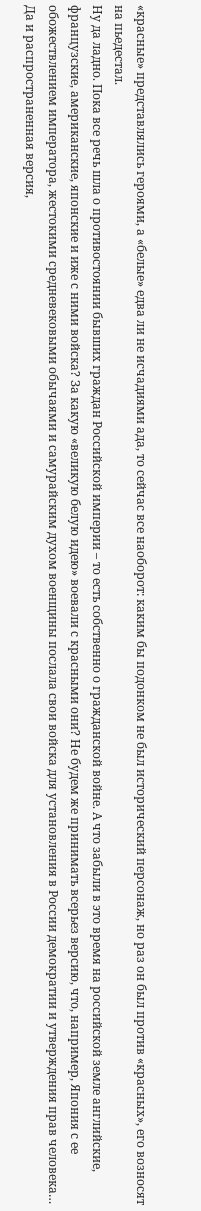«красные» представлялись героями, а «белые» едва ли не исчадиями ада, то сейчас все наоборот: каким бы подонком не был исторический персонаж, но раз он был против «красных», его возносят на пьедестал.
Ну да ладно. Пока все речь шла о противостоянии бывших граждан Российской империи – то есть собственно о гражданской войне. А что забыли в это время на российской земле английские, французские, американские, японские и иже с ними войска? За какую «великую белую идею» воевали с красными они? Не будем же принимать всерьез версию, что, например, Япония с ее обожествлением императора, жестокими средневековыми обычаями и самурайским духом военщины послала свои войска для установления в России демократии и утверждения прав человека… Да и распространенная версия,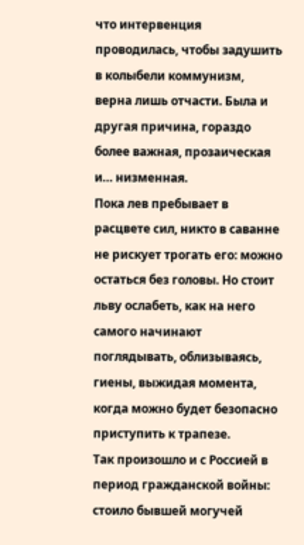что интервенция проводилась, чтобы задушить в колыбели коммунизм, верна лишь отчасти. Была и другая причина, гораздо более важная, прозаическая и… низменная.
Пока лев пребывает в расцвете сил, никто в саванне не рискует трогать его: можно остаться без головы. Но стоит льву ослабеть, как на него самого начинают поглядывать, облизываясь, гиены, выжидая момента, когда можно будет безопасно приступить к трапезе.
Так произошло и с Россией в период гражданской войны: стоило бывшей могучей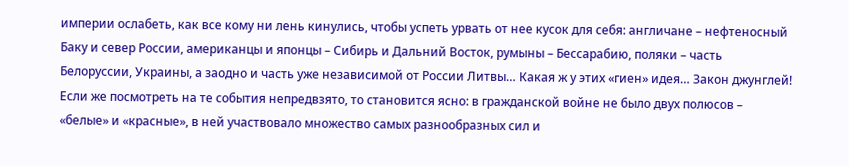империи ослабеть, как все кому ни лень кинулись, чтобы успеть урвать от нее кусок для себя: англичане – нефтеносный Баку и север России, американцы и японцы – Сибирь и Дальний Восток, румыны – Бессарабию, поляки – часть Белоруссии, Украины, а заодно и часть уже независимой от России Литвы… Какая ж у этих «гиен» идея… Закон джунглей!
Если же посмотреть на те события непредвзято, то становится ясно: в гражданской войне не было двух полюсов – «белые» и «красные», в ней участвовало множество самых разнообразных сил и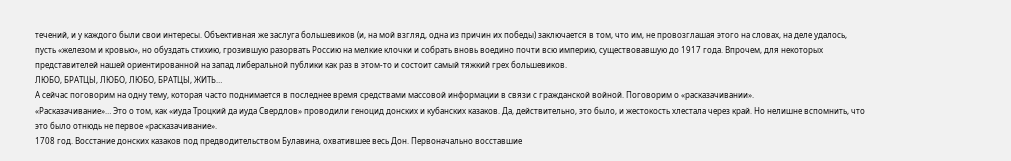течений, и у каждого были свои интересы. Объективная же заслуга большевиков (и, на мой взгляд, одна из причин их победы) заключается в том, что им, не провозглашая этого на словах, на деле удалось, пусть «железом и кровью», но обуздать стихию, грозившую разорвать Россию на мелкие клочки и собрать вновь воедино почти всю империю, существовавшую до 1917 года. Впрочем, для некоторых представителей нашей ориентированной на запад либеральной публики как раз в этом-то и состоит самый тяжкий грех большевиков.
ЛЮБО, БРАТЦЫ, ЛЮБО, ЛЮБО, БРАТЦЫ, ЖИТЬ…
А сейчас поговорим на одну тему, которая часто поднимается в последнее время средствами массовой информации в связи с гражданской войной. Поговорим о «расказачивании».
«Расказачивание»… Это о том, как «иуда Троцкий да иуда Свердлов» проводили геноцид донских и кубанских казаков. Да, действительно, это было, и жестокость хлестала через край. Но нелишне вспомнить, что это было отнюдь не первое «расказачивание».
1708 год. Восстание донских казаков под предводительством Булавина, охватившее весь Дон. Первоначально восставшие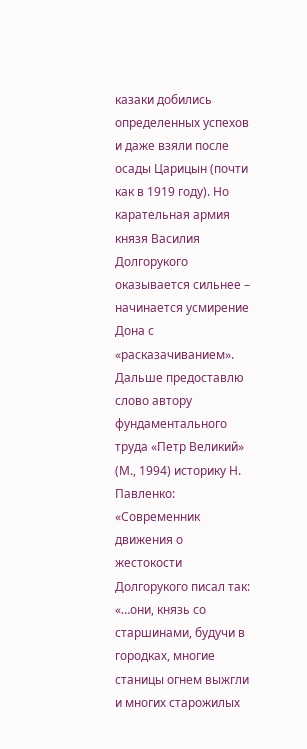казаки добились определенных успехов и даже взяли после осады Царицын (почти как в 1919 году). Но карательная армия князя Василия Долгорукого оказывается сильнее – начинается усмирение Дона с «расказачиванием». Дальше предоставлю слово автору фундаментального труда «Петр Великий» (М., 1994) историку Н. Павленко:
«Современник движения о жестокости Долгорукого писал так: «…они, князь со старшинами, будучи в городках, многие станицы огнем выжгли и многих старожилых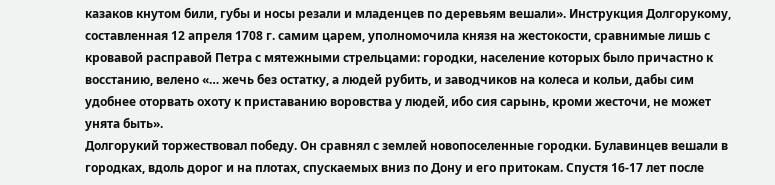казаков кнутом били, губы и носы резали и младенцев по деревьям вешали». Инструкция Долгорукому, составленная 12 апреля 1708 г. самим царем, уполномочила князя на жестокости, сравнимые лишь с кровавой расправой Петра с мятежными стрельцами: городки, население которых было причастно к восстанию, велено «… жечь без остатку, а людей рубить, и заводчиков на колеса и кольи, дабы сим удобнее оторвать охоту к приставанию воровства у людей, ибо сия сарынь, кроми жесточи, не может унята быть».
Долгорукий торжествовал победу. Он сравнял с землей новопоселенные городки. Булавинцев вешали в городках, вдоль дорог и на плотах, спускаемых вниз по Дону и его притокам. Спустя 16-17 лет после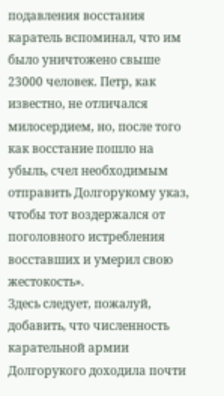подавления восстания каратель вспоминал, что им было уничтожено свыше 23000 человек. Петр, как известно, не отличался милосердием, но, после того как восстание пошло на убыль, счел необходимым отправить Долгорукому указ, чтобы тот воздержался от поголовного истребления восставших и умерил свою жестокость».
Здесь следует, пожалуй, добавить, что численность карательной армии Долгорукого доходила почти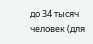до 34 тысяч человек (для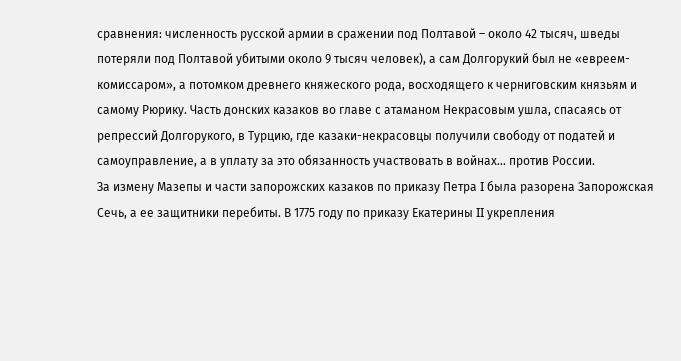сравнения: численность русской армии в сражении под Полтавой – около 42 тысяч, шведы потеряли под Полтавой убитыми около 9 тысяч человек), а сам Долгорукий был не «евреем-комиссаром», а потомком древнего княжеского рода, восходящего к черниговским князьям и самому Рюрику. Часть донских казаков во главе с атаманом Некрасовым ушла, спасаясь от репрессий Долгорукого, в Турцию, где казаки-некрасовцы получили свободу от податей и самоуправление, а в уплату за это обязанность участвовать в войнах… против России.
За измену Мазепы и части запорожских казаков по приказу Петра I была разорена Запорожская Сечь, а ее защитники перебиты. В 1775 году по приказу Екатерины II укрепления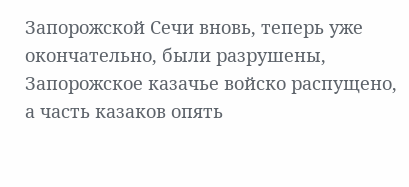Запорожской Сечи вновь, теперь уже окончательно, были разрушены, Запорожское казачье войско распущено, а часть казаков опять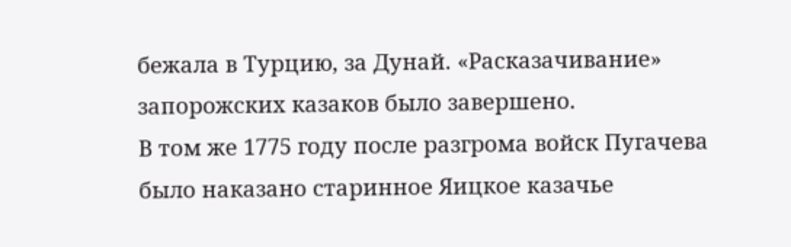бежала в Турцию, за Дунай. «Расказачивание» запорожских казаков было завершено.
В том же 1775 году после разгрома войск Пугачева было наказано старинное Яицкое казачье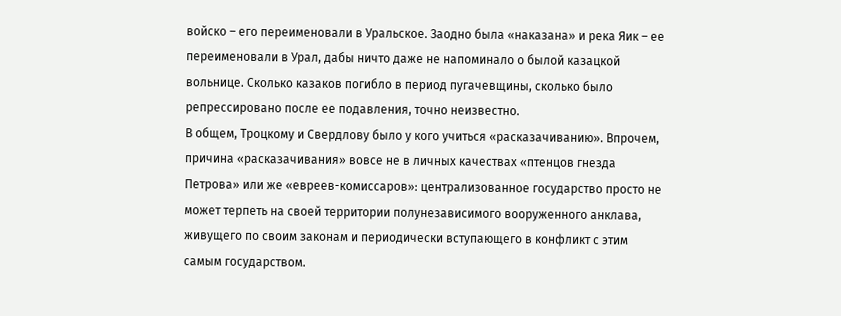войско – его переименовали в Уральское. Заодно была «наказана» и река Яик – ее переименовали в Урал, дабы ничто даже не напоминало о былой казацкой вольнице. Сколько казаков погибло в период пугачевщины, сколько было репрессировано после ее подавления, точно неизвестно.
В общем, Троцкому и Свердлову было у кого учиться «расказачиванию». Впрочем, причина «расказачивания» вовсе не в личных качествах «птенцов гнезда Петрова» или же «евреев-комиссаров»: централизованное государство просто не может терпеть на своей территории полунезависимого вооруженного анклава, живущего по своим законам и периодически вступающего в конфликт с этим самым государством.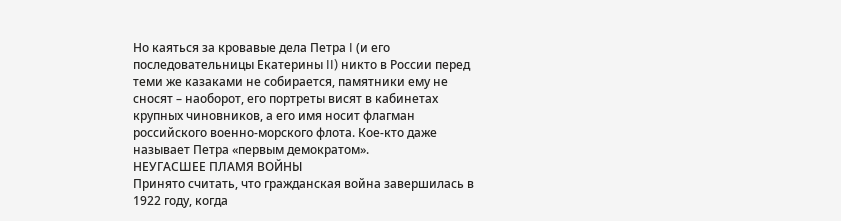Но каяться за кровавые дела Петра I (и его последовательницы Екатерины II) никто в России перед теми же казаками не собирается, памятники ему не сносят – наоборот, его портреты висят в кабинетах крупных чиновников, а его имя носит флагман российского военно-морского флота. Кое-кто даже называет Петра «первым демократом».
НЕУГАСШЕЕ ПЛАМЯ ВОЙНЫ
Принято считать, что гражданская война завершилась в 1922 году, когда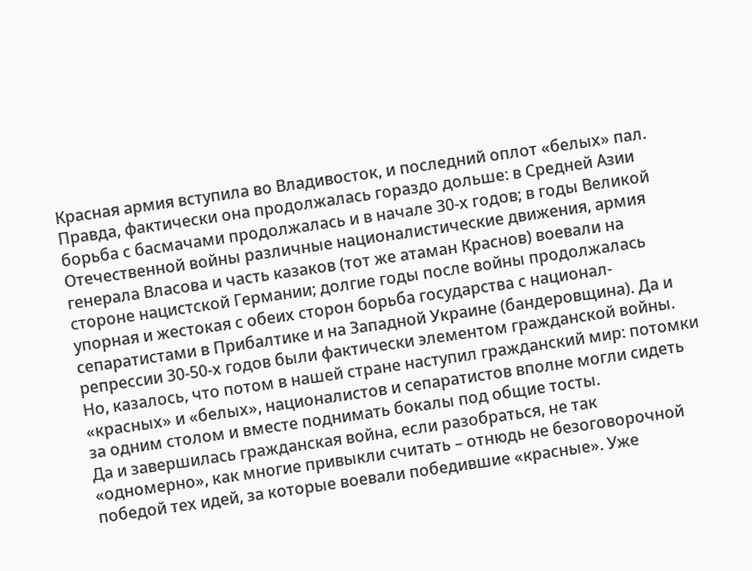Красная армия вступила во Владивосток, и последний оплот «белых» пал. Правда, фактически она продолжалась гораздо дольше: в Средней Азии борьба с басмачами продолжалась и в начале 30-х годов; в годы Великой Отечественной войны различные националистические движения, армия генерала Власова и часть казаков (тот же атаман Краснов) воевали на стороне нацистской Германии; долгие годы после войны продолжалась упорная и жестокая с обеих сторон борьба государства с национал-сепаратистами в Прибалтике и на Западной Украине (бандеровщина). Да и репрессии 30-50-х годов были фактически элементом гражданской войны. Но, казалось, что потом в нашей стране наступил гражданский мир: потомки «красных» и «белых», националистов и сепаратистов вполне могли сидеть за одним столом и вместе поднимать бокалы под общие тосты.
Да и завершилась гражданская война, если разобраться, не так «одномерно», как многие привыкли считать – отнюдь не безоговорочной победой тех идей, за которые воевали победившие «красные». Уже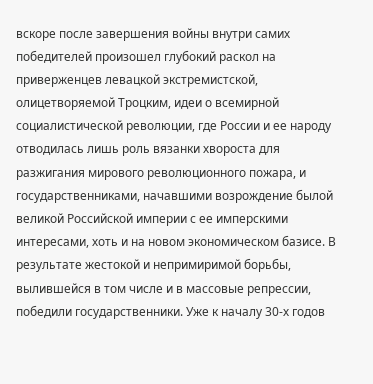вскоре после завершения войны внутри самих победителей произошел глубокий раскол на приверженцев левацкой экстремистской, олицетворяемой Троцким, идеи о всемирной социалистической революции, где России и ее народу отводилась лишь роль вязанки хвороста для разжигания мирового революционного пожара, и государственниками, начавшими возрождение былой великой Российской империи с ее имперскими интересами, хоть и на новом экономическом базисе. В результате жестокой и непримиримой борьбы, вылившейся в том числе и в массовые репрессии, победили государственники. Уже к началу 30-х годов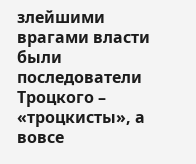злейшими врагами власти были последователи Троцкого – «троцкисты», а вовсе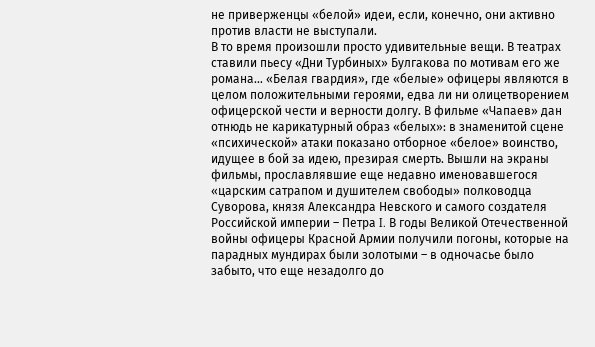не приверженцы «белой» идеи, если, конечно, они активно против власти не выступали.
В то время произошли просто удивительные вещи. В театрах ставили пьесу «Дни Турбиных» Булгакова по мотивам его же романа… «Белая гвардия», где «белые» офицеры являются в целом положительными героями, едва ли ни олицетворением офицерской чести и верности долгу. В фильме «Чапаев» дан отнюдь не карикатурный образ «белых»: в знаменитой сцене «психической» атаки показано отборное «белое» воинство, идущее в бой за идею, презирая смерть. Вышли на экраны фильмы, прославлявшие еще недавно именовавшегося «царским сатрапом и душителем свободы» полководца Суворова, князя Александра Невского и самого создателя Российской империи – Петра I. В годы Великой Отечественной войны офицеры Красной Армии получили погоны, которые на парадных мундирах были золотыми – в одночасье было забыто, что еще незадолго до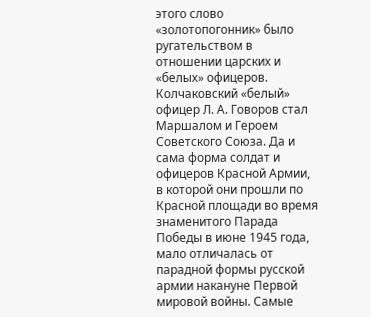этого слово «золотопогонник» было ругательством в отношении царских и «белых» офицеров. Колчаковский «белый» офицер Л. А. Говоров стал Маршалом и Героем Советского Союза. Да и сама форма солдат и офицеров Красной Армии, в которой они прошли по Красной площади во время знаменитого Парада Победы в июне 1945 года, мало отличалась от парадной формы русской армии накануне Первой мировой войны. Самые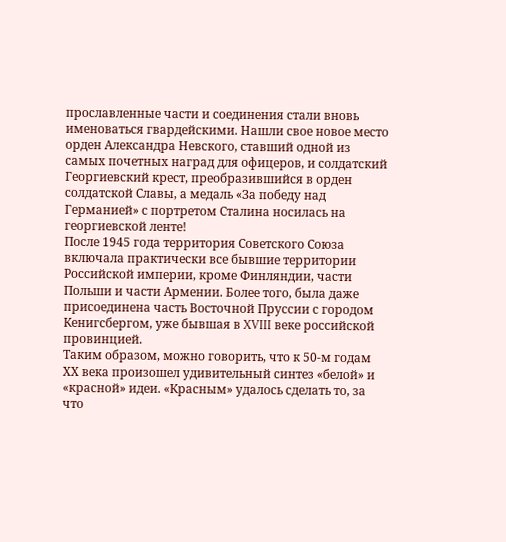прославленные части и соединения стали вновь именоваться гвардейскими. Нашли свое новое место орден Александра Невского, ставший одной из самых почетных наград для офицеров, и солдатский Георгиевский крест, преобразившийся в орден солдатской Славы, а медаль «За победу над Германией» с портретом Сталина носилась на георгиевской ленте!
После 1945 года территория Советского Союза включала практически все бывшие территории Российской империи, кроме Финляндии, части Польши и части Армении. Более того, была даже присоединена часть Восточной Пруссии с городом Кенигсбергом, уже бывшая в XVIII веке российской провинцией.
Таким образом, можно говорить, что к 50-м годам ХХ века произошел удивительный синтез «белой» и «красной» идеи. «Красным» удалось сделать то, за что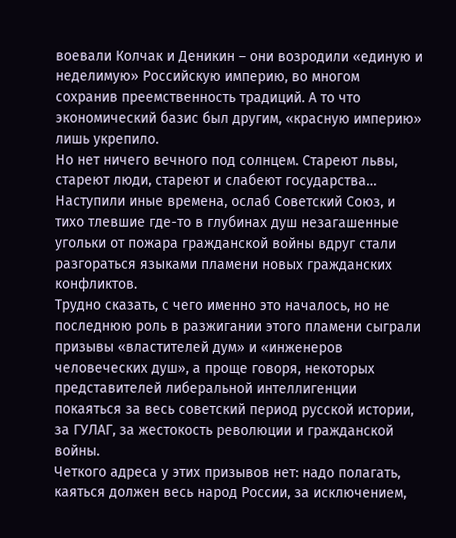воевали Колчак и Деникин – они возродили «единую и неделимую» Российскую империю, во многом сохранив преемственность традиций. А то что экономический базис был другим, «красную империю» лишь укрепило.
Но нет ничего вечного под солнцем. Стареют львы, стареют люди, стареют и слабеют государства… Наступили иные времена, ослаб Советский Союз, и тихо тлевшие где-то в глубинах душ незагашенные угольки от пожара гражданской войны вдруг стали разгораться языками пламени новых гражданских конфликтов.
Трудно сказать, с чего именно это началось, но не последнюю роль в разжигании этого пламени сыграли призывы «властителей дум» и «инженеров человеческих душ», а проще говоря, некоторых представителей либеральной интеллигенции покаяться за весь советский период русской истории, за ГУЛАГ, за жестокость революции и гражданской войны.
Четкого адреса у этих призывов нет: надо полагать, каяться должен весь народ России, за исключением,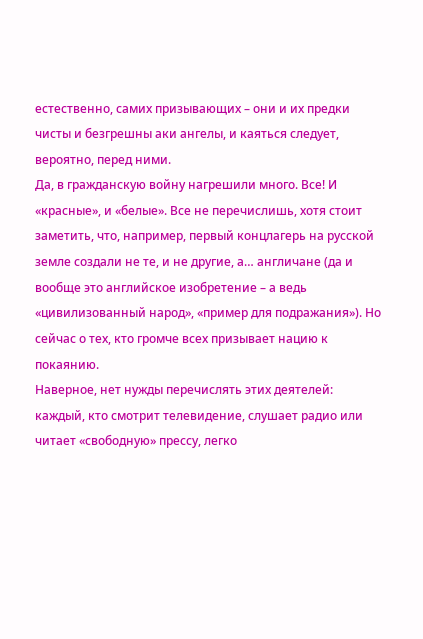естественно, самих призывающих – они и их предки чисты и безгрешны аки ангелы, и каяться следует, вероятно, перед ними.
Да, в гражданскую войну нагрешили много. Все! И «красные», и «белые». Все не перечислишь, хотя стоит заметить, что, например, первый концлагерь на русской земле создали не те, и не другие, а… англичане (да и вообще это английское изобретение – а ведь «цивилизованный народ», «пример для подражания»). Но сейчас о тех, кто громче всех призывает нацию к покаянию.
Наверное, нет нужды перечислять этих деятелей: каждый, кто смотрит телевидение, слушает радио или читает «свободную» прессу, легко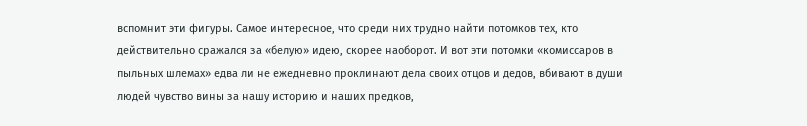вспомнит эти фигуры. Самое интересное, что среди них трудно найти потомков тех, кто действительно сражался за «белую» идею, скорее наоборот. И вот эти потомки «комиссаров в пыльных шлемах» едва ли не ежедневно проклинают дела своих отцов и дедов, вбивают в души людей чувство вины за нашу историю и наших предков,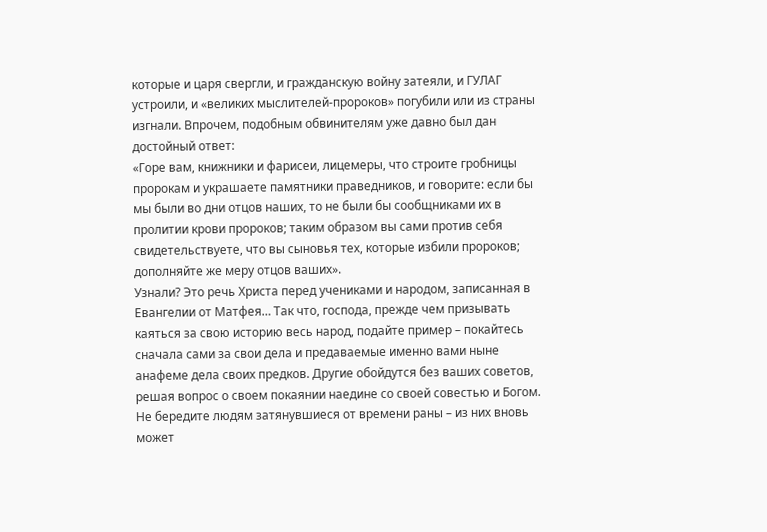которые и царя свергли, и гражданскую войну затеяли, и ГУЛАГ устроили, и «великих мыслителей-пророков» погубили или из страны изгнали. Впрочем, подобным обвинителям уже давно был дан достойный ответ:
«Горе вам, книжники и фарисеи, лицемеры, что строите гробницы пророкам и украшаете памятники праведников, и говорите: если бы мы были во дни отцов наших, то не были бы сообщниками их в пролитии крови пророков; таким образом вы сами против себя свидетельствуете, что вы сыновья тех, которые избили пророков; дополняйте же меру отцов ваших».
Узнали? Это речь Христа перед учениками и народом, записанная в Евангелии от Матфея… Так что, господа, прежде чем призывать каяться за свою историю весь народ, подайте пример – покайтесь сначала сами за свои дела и предаваемые именно вами ныне анафеме дела своих предков. Другие обойдутся без ваших советов, решая вопрос о своем покаянии наедине со своей совестью и Богом.
Не бередите людям затянувшиеся от времени раны – из них вновь может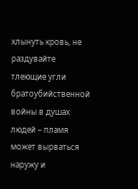хлынуть кровь, не раздувайте тлеющие угли братоубийственной войны в душах людей – пламя может вырваться наружу и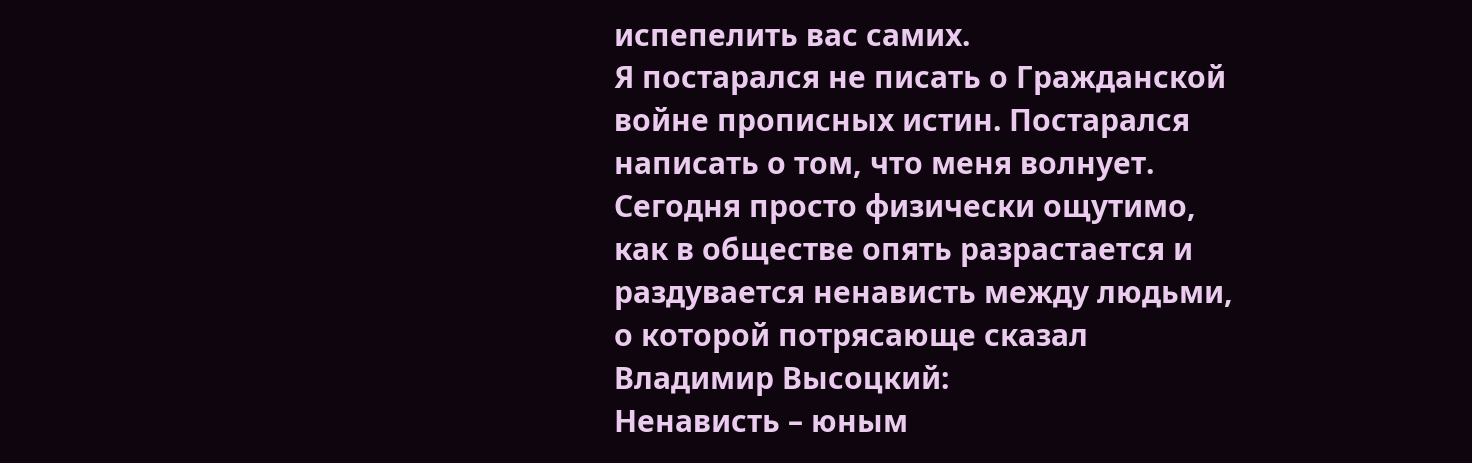испепелить вас самих.
Я постарался не писать о Гражданской войне прописных истин. Постарался написать о том, что меня волнует. Сегодня просто физически ощутимо, как в обществе опять разрастается и раздувается ненависть между людьми, о которой потрясающе сказал Владимир Высоцкий:
Ненависть – юным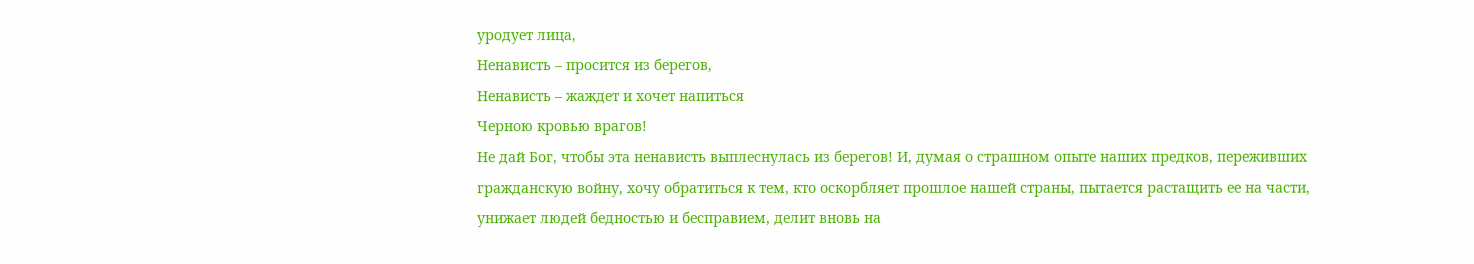уродует лица,
Ненависть – просится из берегов,
Ненависть – жаждет и хочет напиться
Черною кровью врагов!
Не дай Бог, чтобы эта ненависть выплеснулась из берегов! И, думая о страшном опыте наших предков, переживших гражданскую войну, хочу обратиться к тем, кто оскорбляет прошлое нашей страны, пытается растащить ее на части, унижает людей бедностью и бесправием, делит вновь на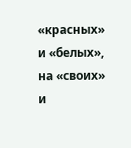«красных» и «белых», на «своих» и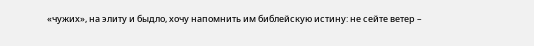«чужих», на элиту и быдло, хочу напомнить им библейскую истину: не сейте ветер –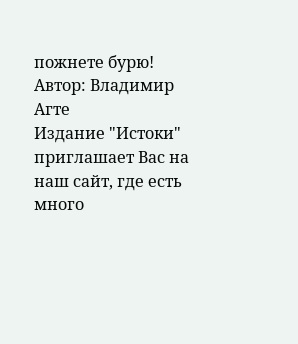пожнете бурю!
Автор: Владимир Агте
Издание "Истоки" приглашает Вас на наш сайт, где есть много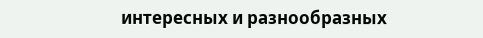интересных и разнообразных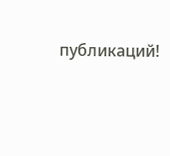публикаций!